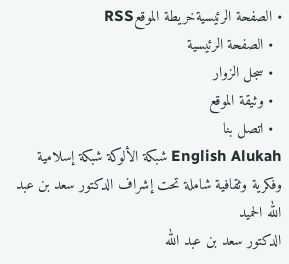• الصفحة الرئيسيةخريطة الموقعRSS
  • الصفحة الرئيسية
  • سجل الزوار
  • وثيقة الموقع
  • اتصل بنا
English Alukah شبكة الألوكة شبكة إسلامية وفكرية وثقافية شاملة تحت إشراف الدكتور سعد بن عبد الله الحميد
الدكتور سعد بن عبد الله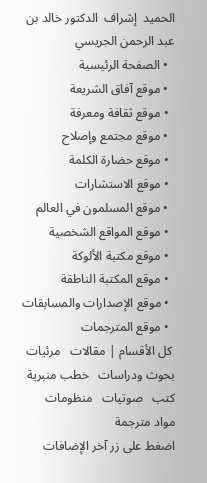الحميد  إشراف  الدكتور خالد بن عبد الرحمن الجريسي
  • الصفحة الرئيسية
  • موقع آفاق الشريعة
  • موقع ثقافة ومعرفة
  • موقع مجتمع وإصلاح
  • موقع حضارة الكلمة
  • موقع الاستشارات
  • موقع المسلمون في العالم
  • موقع المواقع الشخصية
  • موقع مكتبة الألوكة
  • موقع المكتبة الناطقة
  • موقع الإصدارات والمسابقات
  • موقع المترجمات
 كل الأقسام | مقالات   مرئيات   بحوث ودراسات   خطب منبرية   كتب   صوتيات   منظومات   مواد مترجمة
اضغط على زر آخر الإضافات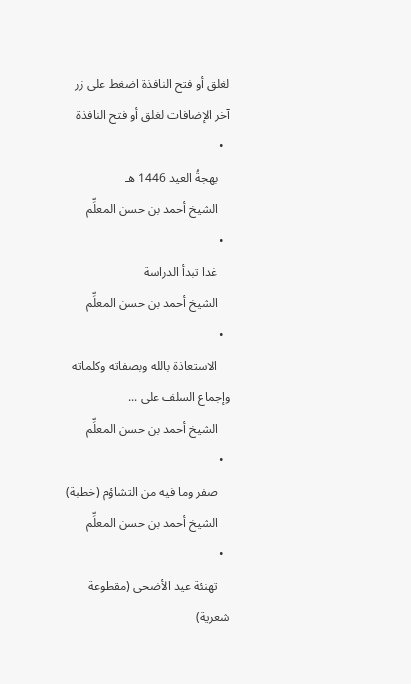لغلق أو فتح النافذة اضغط على زر آخر الإضافات لغلق أو فتح النافذة
  •
    بهجةُ العيد 1446 هـ
    الشيخ أحمد بن حسن المعلِّم
  •
    غدا تبدأ الدراسة
    الشيخ أحمد بن حسن المعلِّم
  •
    الاستعاذة بالله وبصفاته وكلماته وإجماع السلف على ...
    الشيخ أحمد بن حسن المعلِّم
  •
    صفر وما فيه من التشاؤم (خطبة)
    الشيخ أحمد بن حسن المعلِّم
  •
    تهنئة عيد الأضحى (مقطوعة شعرية)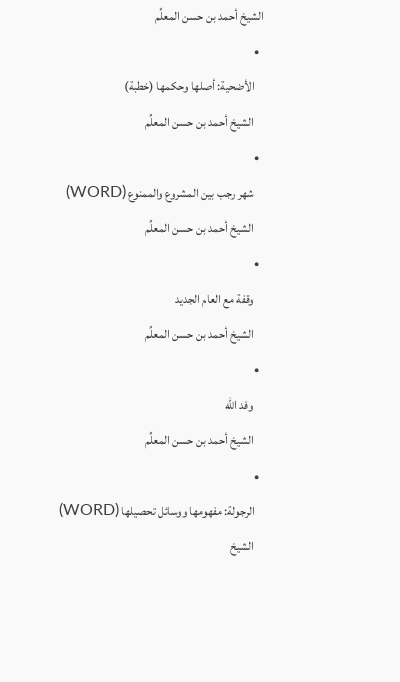الشيخ أحمد بن حسن المعلِّم
  •
    الأضحية: أصلها وحكمها (خطبة)
    الشيخ أحمد بن حسن المعلِّم
  •
    شهر رجب بين المشروع والممنوع (WORD)
    الشيخ أحمد بن حسن المعلِّم
  •
    وقفة مع العام الجديد
    الشيخ أحمد بن حسن المعلِّم
  •
    وفد الله
    الشيخ أحمد بن حسن المعلِّم
  •
    الرجولة: مفهومها ووسائل تحصيلها (WORD)
    الشيخ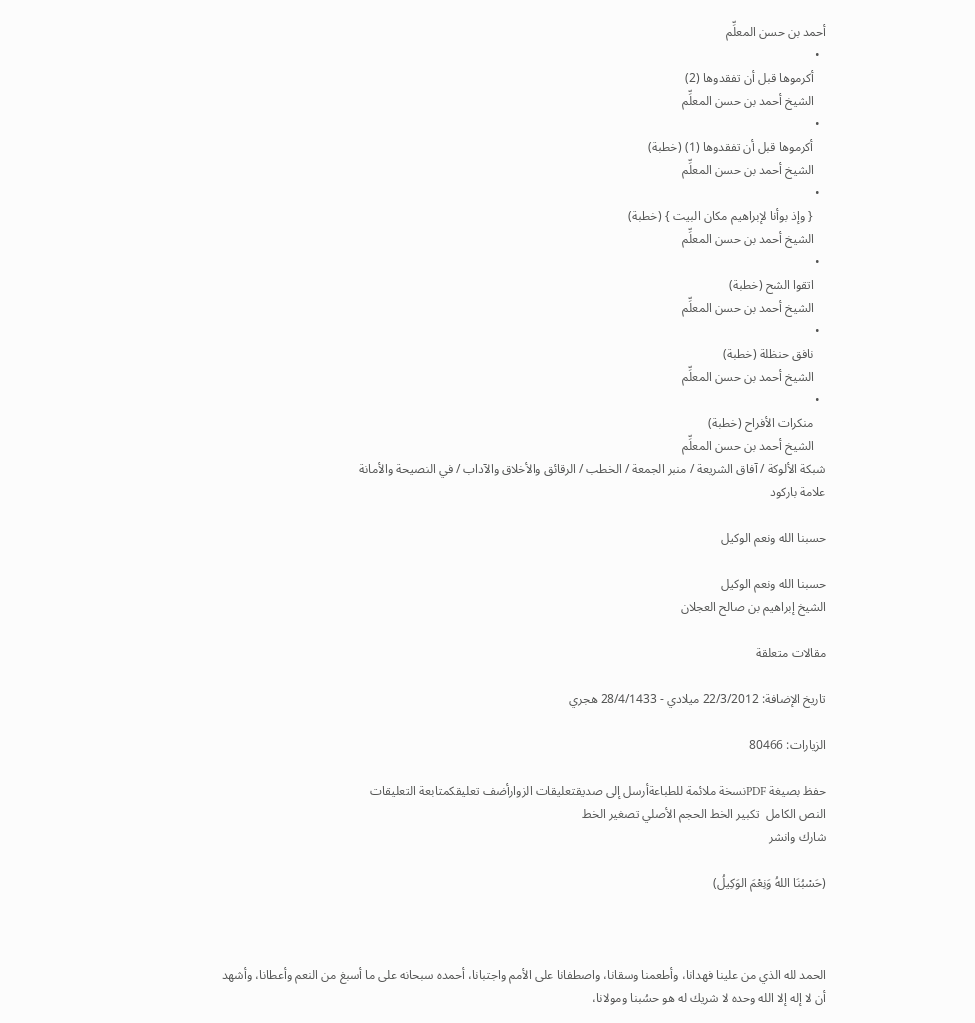أحمد بن حسن المعلِّم
  •
    أكرموها قبل أن تفقدوها (2)
    الشيخ أحمد بن حسن المعلِّم
  •
    أكرموها قبل أن تفقدوها (1) (خطبة)
    الشيخ أحمد بن حسن المعلِّم
  •
    { وإذ بوأنا لإبراهيم مكان البيت } (خطبة)
    الشيخ أحمد بن حسن المعلِّم
  •
    اتقوا الشح (خطبة)
    الشيخ أحمد بن حسن المعلِّم
  •
    نافق حنظلة (خطبة)
    الشيخ أحمد بن حسن المعلِّم
  •
    منكرات الأفراح (خطبة)
    الشيخ أحمد بن حسن المعلِّم
شبكة الألوكة / آفاق الشريعة / منبر الجمعة / الخطب / الرقائق والأخلاق والآداب / في النصيحة والأمانة
علامة باركود

حسبنا الله ونعم الوكيل

حسبنا الله ونعم الوكيل
الشيخ إبراهيم بن صالح العجلان

مقالات متعلقة

تاريخ الإضافة: 22/3/2012 ميلادي - 28/4/1433 هجري

الزيارات: 80466

حفظ بصيغة PDFنسخة ملائمة للطباعةأرسل إلى صديقتعليقات الزوارأضف تعليقكمتابعة التعليقات
النص الكامل  تكبير الخط الحجم الأصلي تصغير الخط
شارك وانشر

(حَسْبُنَا اللهُ وَنِعْمَ الوَكِيلُ)



الحمد لله الذي من علينا فهدانا، وأطعمنا وسقانا، واصطفانا على الأمم واجتبانا، أحمده سبحانه على ما أسبغ من النعم وأعطانا، وأشهد أن لا إله إلا الله وحده لا شريك له هو حسُبنا ومولانا،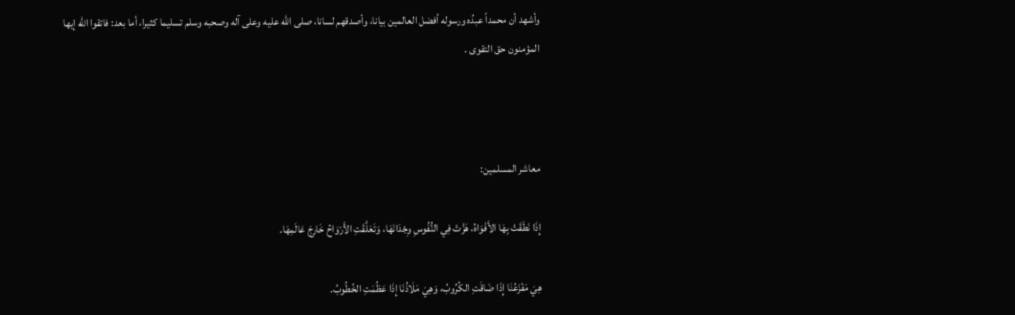وأشهد أن محمداً عبدُه ورسوله أفضل العالمين بيانا، وأصدقهم لسانا، صلى الله عليه وعلى آله وصحبه وسلم تسليما كثيرا، أما بعد: فاتقوا الله إيها المؤمنون حق التقوى .



معاشر المسلمين:

إِذَا نَطَقَتْ بِهَا الأَفْوَاهُ، هَزَّتْ فِي النُّفُوسِ وِجْدَانَهَا، وَتَعَلَّقَتِ الأَرْوَاحُ خَارِجَ عَالَمِهَا.

هِيَ مَفْزَعُنَا إِذَا ضَاقَتِ الكُرُوبُ، وَهِيَ مَلَاذُنَا إِذَا عَظُمَتِ الخُطُوبُ.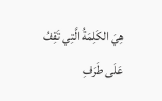هِيَ الكَلِمَةُ الَّتِي تَقِفُ عَلَى طَرَفِ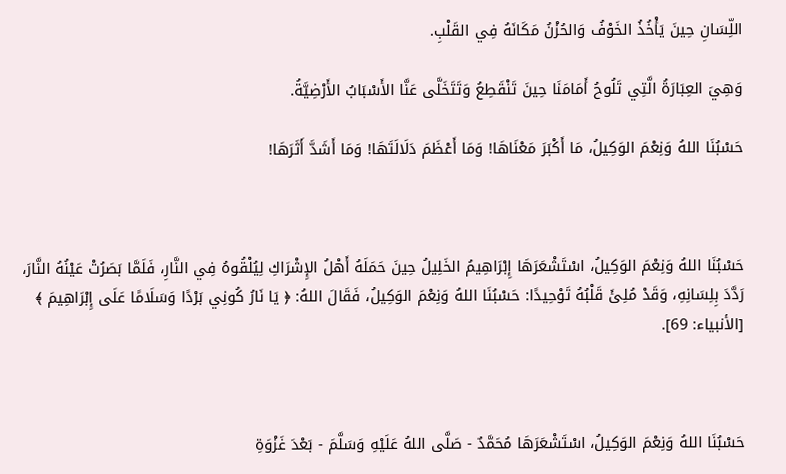اللِّسَانِ حِينَ يَأْخُذُ الخَوْفُ وَالحُزْنُ مَكَانَهُ فِي القَلْبِ.

وَهِيَ العِبَارَةُ الَّتِي تَلُوحُ أَمَامَنَا حِينَ تَنْقَطِعُ وَتَتَخَلَّى عَنَّا الأَسْبَابُ الأَرْضِيَّةُ.

حَسْبُنَا اللهُ وَنِعْمَ الوَكِيلُ، مَا أَكْبَرَ مَعْنَاهَا! وَمَا أَعْظَمَ دَلَالَتَهَا! وَمَا أَشَدَّ أَثَرَهَا!



حَسْبُنَا اللهُ وَنِعْمَ الوَكِيلُ، اسْتَشْعَرَهَا إِبْرَاهِيمُ الخَلِيلُ حِينَ حَمَلَهُ أَهْلُ الإِشْرَاكِ لِيُلْقُوهُ فِي النَّارِ، فَلَمَّا بَصَرُتْ عَيْنُهُ النَّارَ، رَدَّدَ بِلِسَانِهِ، وَقَدْ مُلِئَ قَلْبُهُ تَوْحِيدًا: حَسْبُنَا اللهُ وَنِعْمَ الوَكِيلُ، فَقَالَ اللهُ: ﴿ يَا نَارُ كُونِي بَرْدًا وَسَلَامًا عَلَى إِبْرَاهِيمَ ﴾ [الأنبياء: 69].



حَسْبُنَا اللهُ وَنِعْمَ الوَكِيلُ، اسْتَشْعَرَهَا مُحَمَّدٌ - صَلَّى اللهُ عَلَيْهِ وَسَلَّمَ - بَعْدَ غَزْوَةِ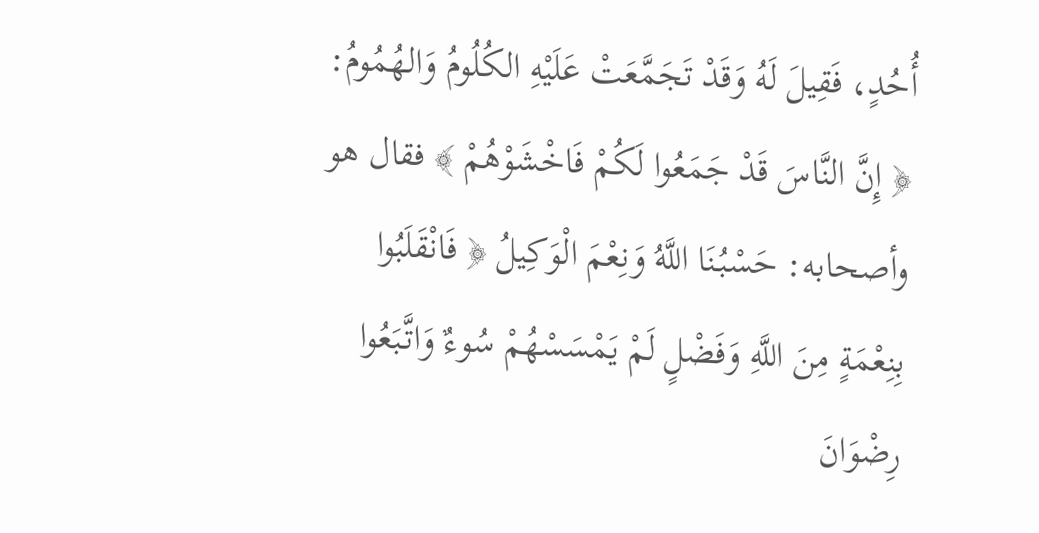أُحُدٍ، فَقِيلَ لَهُ وَقَدْ تَجَمَّعَتْ عَلَيْهِ الكُلُومُ وَالهُمُومُ: ﴿ إِنَّ النَّاسَ قَدْ جَمَعُوا لَكُمْ فَاخْشَوْهُمْ ﴾ فقال هو وأصحابه: حَسْبُنَا اللَّهُ وَنِعْمَ الْوَكِيلُ ﴿ فَانْقَلَبُوا بِنِعْمَةٍ مِنَ اللَّهِ وَفَضْلٍ لَمْ يَمْسَسْهُمْ سُوءٌ وَاتَّبَعُوا رِضْوَانَ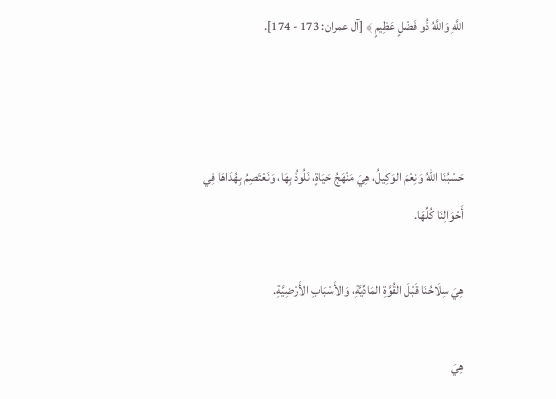اللَّهِ وَاللَّهُ ذُو فَضْلٍ عَظِيمٍ ﴾ [آل عمران: 173 - 174].



حَسْبُنَا اللهُ وَنِعْمَ الوَكِيلُ، هِيَ مَنْهَجُ حَيَاةٍ، نَلُوذُ بِهَا، وَنَعْتَصِمُ بِهُدَاهَا فِي أَحْوَالِنَا كُلِّهَا.

هِيَ سِلَاحُنَا قَبْلَ القُوَّةِ المَادِّيَّةِ، وَالأَسْبَابِ الأَرْضِيَّةِ.

هِيَ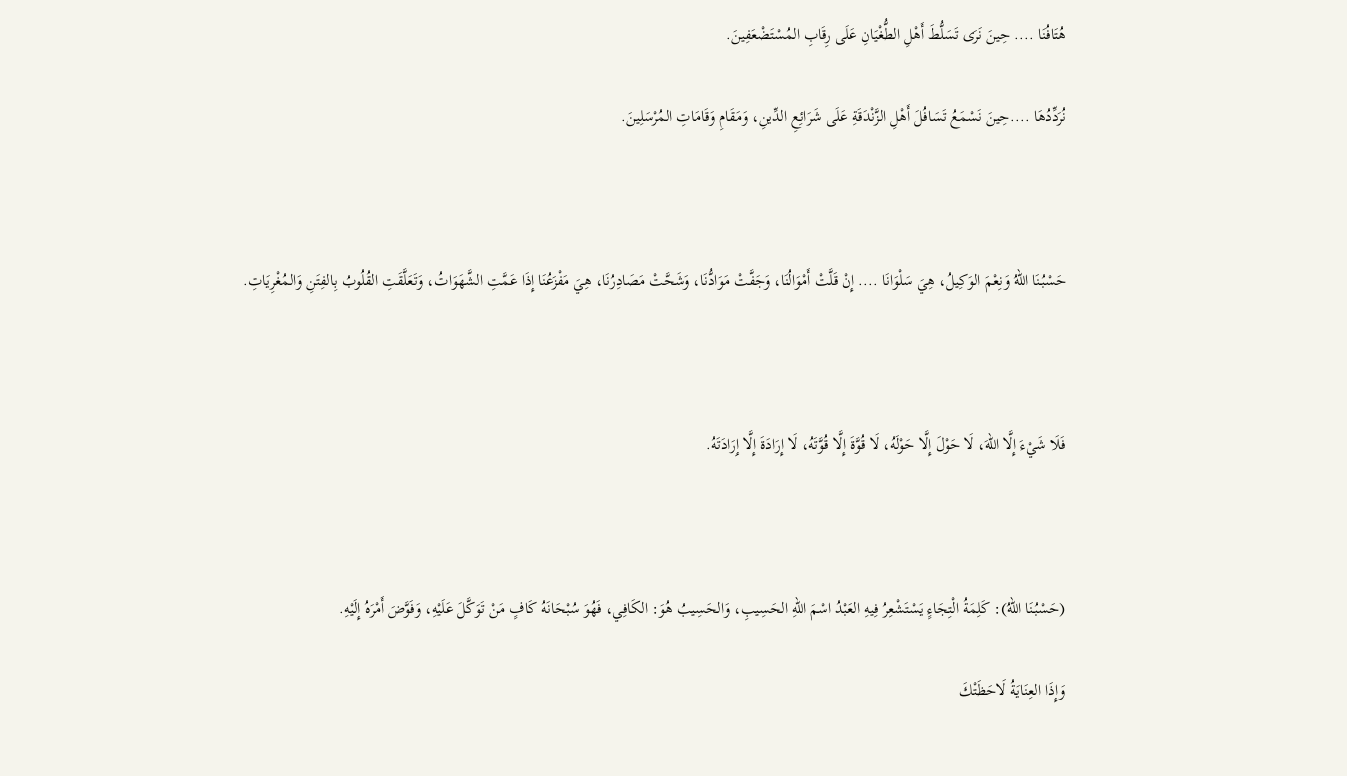هُتَافُنَا .... حِينَ نَرَى تَسَلُّطَ أَهْلِ الطُّغْيَانِ عَلَى رِقَابِ المُسْتَضْعَفِينَ.

نُرَدِّدُهَا ....حِينَ نَسْمَعُ تَسَافُلَ أَهْلِ الزَّنْدَقَةِ عَلَى شَرَائِعِ الدِّينِ، وَمَقَامِ وَقَامَاتِ المُرْسَلِينَ.



حَسْبُنَا اللهُ وَنِعْمَ الوَكِيلُ، هِيَ سَلْوَانَا .... إِنْ قَلَّتْ أَمْوَالُنَا، وَجَفَّتْ مَوَادُّنَا، وَشَحَّتْ مَصَادِرُنَا، هِيَ مَفْزَعُنَا إِذَا عَمَّتِ الشَّهَوَاتُ، وَتَعَلَّقَتِ القُلُوبُ بِالفِتَنِ وَالمُغْرِيَاتِ.



فَلَا شَيْءَ إِلَّا اللهَ، لَا حَوْلَ إِلَّا حَوْلَهُ، لَا قُوَّةَ إِلَّا قُوَّتَهُ، لَا إِرَادَةَ إِلَّا إِرَادَتَهُ.



(حَسْبُنَا اللهُ): كَلِمَةُ الْتِجَاءٍ يَسْتَشْعِرُ فِيهِ العَبْدُ اسْمَ اللهِ الحَسِيبِ، وَالحَسِيبُ هُوَ: الكَافِي، فَهُوَ سُبْحَانَهُ كَافٍ مَنْ تَوَكَّلَ عَلَيْهِ، وَفَوَّضَ أَمْرَهُ إِلَيْهِ.

وَإِذَا العِنَايَةُ لَاحَظَتْكَ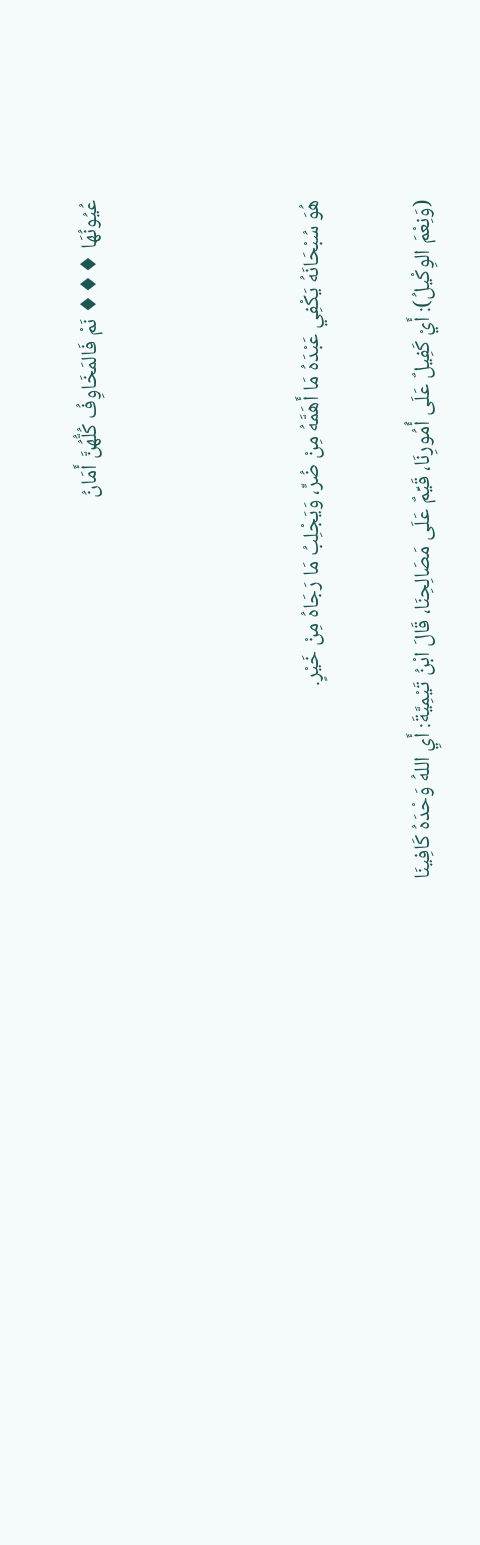عُيُونُهَا ♦♦♦ نَمْ فَالمَخَاوِفُ كُلُّهُنَّ أَمَانُ



هُوَ سُبْحَانَهُ يَكْفِي عَبْدَهُ مَا أَهَمَّهُ مِنْ ضُرٍّ، وَيَجْلِبُ مَا رَجَاهُ مِنْ خَيْرٍ.

(وَنِعْمَ الوِكْيلُ): أَيْ كَفِيلٌ عَلَى أُمُورِنَا، قَيِّمٌ عَلَى مَصَالِحِنَا، قَالَ ابْنُ تَيْمِيَّةَ: أَيِ اللهُ وَحْدَهُ كَافِينَا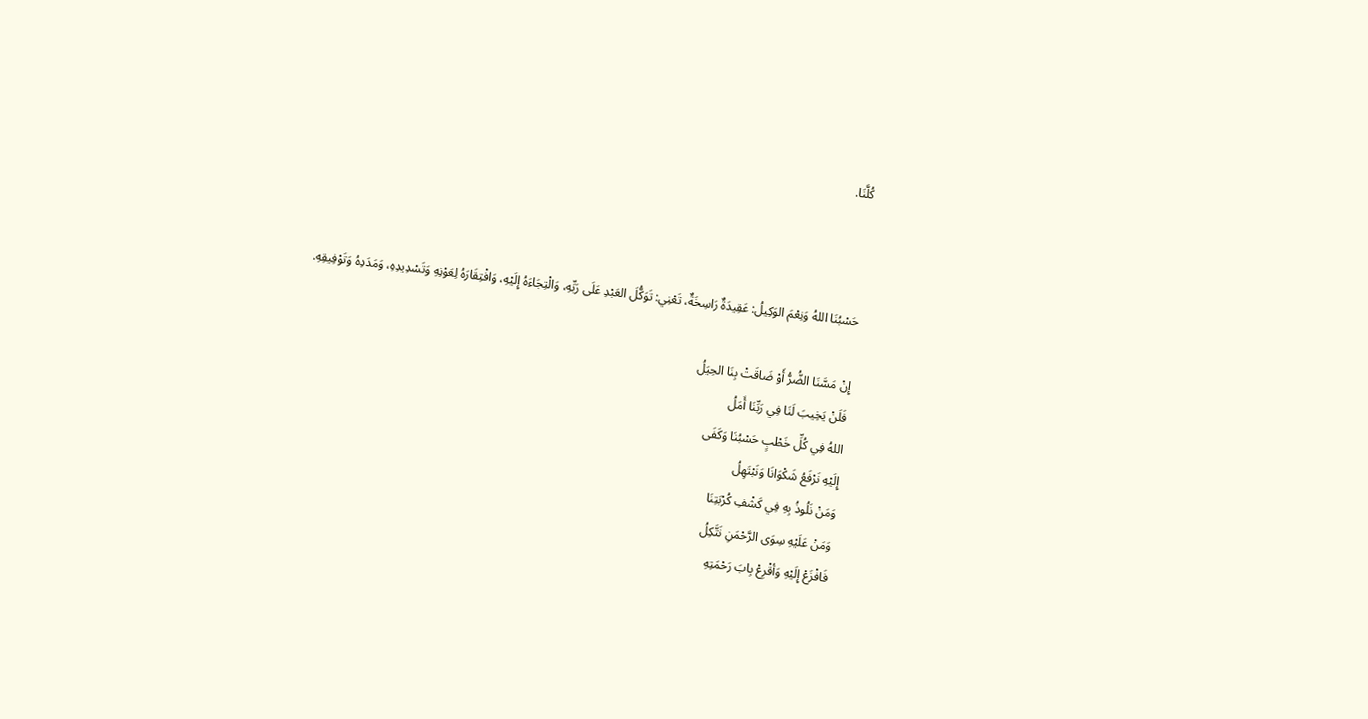كُلَّنَا.



حَسْبُنَا اللهُ وَنِعْمَ الوَكِيلُ: عَقِيدَةٌ رَاسِخَةٌ، تَعْنِي: تَوَكُّلَ العَبْدِ عَلَى رَبِّهِ، وَالْتِجَاءَهُ إِلَيْهِ، وَافْتِقَارَهُ لِعَوْنِهِ وَتَسْدِيدِهِ، وَمَدَدِهُ وَتَوْفِيقِهِ.

إِنْ مَسَّنَا الضُّرُّ أَوْ ضَاقَتْ بِنَا الحِيَلُ
فَلَنْ يَخِيبَ لَنَا فِي رَبِّنَا أَمَلُ
اللهُ فِي كُلِّ خَطْبٍ حَسْبُنَا وَكَفَى
إِلَيْهِ نَرْفَعُ شَكْوَانَا وَنَبْتَهِلُ
وَمَنْ نَلُوذُ بِهِ فِي كَشْفِ كُرْبَتِنَا
وَمَنْ عَلَيْهِ سِوَى الرَّحْمَنِ نَتَّكِلُ
فَافْزَعْ إِلَيْهِ وَأقْرِعْ بِابَ رَحْمَتِهِ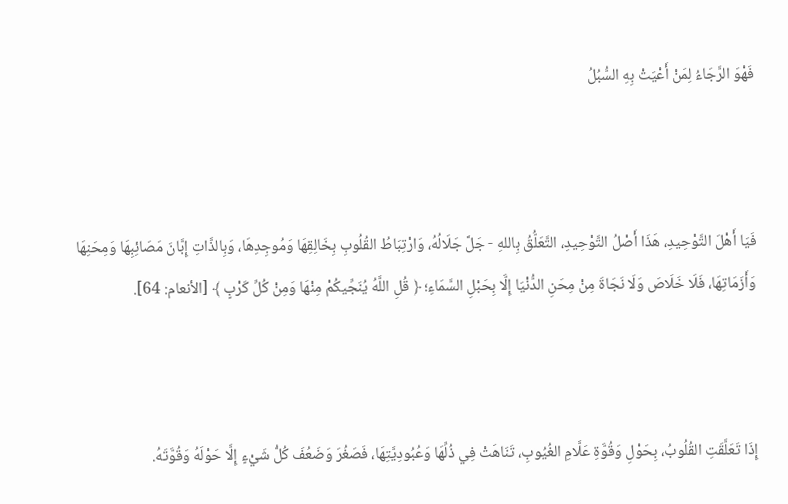فَهْوَ الرَّجَاءُ لِمَنْ أَعْيَتْ بِهِ السُّبُلُ



فَيَا أَهْلَ التَّوْحِيدِ، هَذَا أَصْلُ التَّوْحِيدِ، التَّعَلُّقُ بِاللهِ - جَلَّ جَلَالُهُ، وَارْتِبَاطُ القُلُوبِ بِخَالِقِهَا وَمُوجِدِهَا، وَبِالذَّاتِ إِبَّانَ مَصَائِبِهَا وَمِحَنِهَا وَأَزَمَاتِهَا، فَلَا خَلَاصَ وَلَا نَجَاةَ مِنْ مِحَنِ الدُّنْيَا إِلَّا بِحَبْلِ السَّمَاءِ؛ ﴿ قُلِ اللَّهُ يُنَجِّيكُمْ مِنْهَا وَمِنْ كُلِّ كَرْبٍ ﴾ [الأنعام: 64].



إِذَا تَعَلَّقَتِ القُلُوبُ، بِحَوْلِ وَقُوَّةِ عَلَّامِ الغُيُوبِ، تَنَاهَتْ فِي ذُلِّهَا وَعُبُودِيَّتِهَا، فَصَغُرَ وَضَعُفَ كُلُّ شَيْءٍ إِلَّا حَوْلَهُ وَقُوَّتَهُ.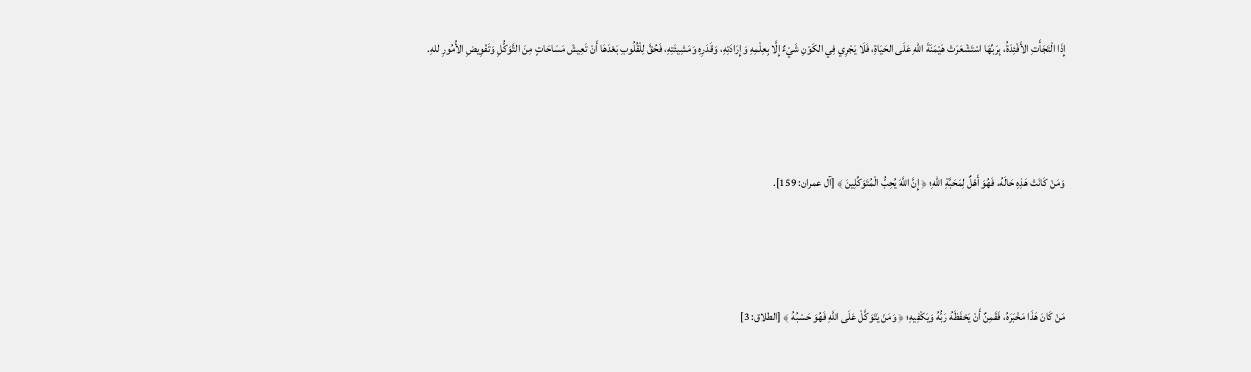إِذَا الْتَجَأَتِ الأَفْئِدَةُ، بِرَبِّهَا اسْتَشْعَرَتْ هَيْمَنَةَ اللهِ عَلَى الحَيَاةِ، فَلَا يَجْرِي فِي الكَوْنِ شَيْءٌ إِلَّا بِعِلْمِهِ وَإِرَادَتِهِ، وَقَدَرِهِ وَمَشِيئَتِهِ، فَحُقَّ لِلْقُلُوبِ بَعْدَهَا أَنْ تَعِيشَ مَسَاحَاتٍ مِنَ التَّوَكُّلِ وَتَفْوِيضِ الأُمُورِ للهِ.



وَمَنْ كَانَتْ هَذِهِ حَالَهُ، فَهُوَ أَهْلٌ لِمَحَبَّةِ اللهِ؛ ﴿ إِنَّ اللَّهَ يُحِبُّ الْمُتَوَكِّلِينَ ﴾ [آل عمران: 159].



مَنْ كَانَ هَذَا مَخْبَرَهُ، فَقَمِنٌ أَنْ يَحْفَظَهُ رَبُّهُ وَيَكْفِيهِ؛ ﴿ وَمَنْ يَتَوَكَّلْ عَلَى اللَّهِ فَهُوَ حَسْبُهُ ﴾ [الطلاق: 3]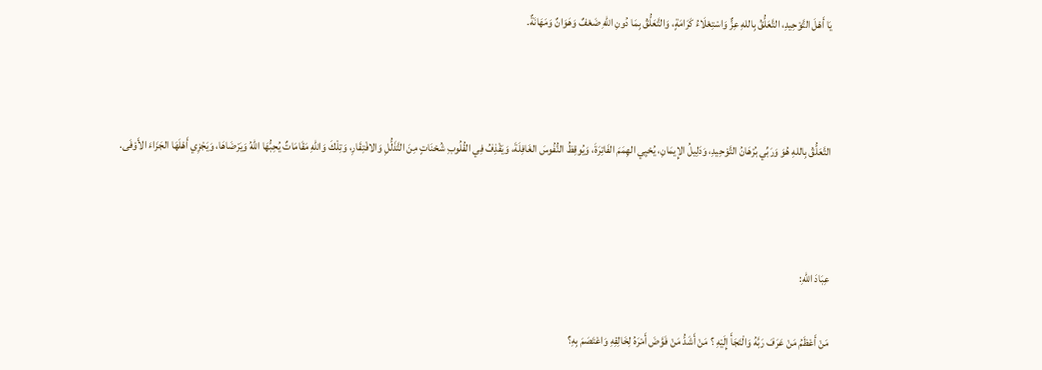يَا أَهْلَ التَّوْحِيدِ، التَّعَلُّقُ بِاللهِ عِزٌّ وَاسْتِعْلَاءُ كَرَامَةٍ، وَالتَّعَلُّقُ بِمَا دُونِ اللهِ ضَعْفٌ وَهَوَانٌ وَمَهَانَةٌ.



التَّعَلُّقُ بِاللهِ هُوَ وَرَبِّي بُرْهَانُ التَّوْحِيدِ، وَدَلِيلُ الإِيمَانِ، يُحْيِي الهِمَمَ الفَاتِرَةَ، وَيُوقِظُ النُّفُوسَ الغَافِلَةَ، وَيَقْذِفُ فِي القُلُوبِ شُحْنَاتٍ مِنَ التَّذَلُّلِ وَالافْتِقَارِ، وَتِلْكَ وَاللهِ مَقَامَاتٌ يُحِبُّهَا اللهُ وَيَرْضَاهَا، وَيَجْزِي أَهْلَهَا الجَزَاءَ الأَوْفَى.



عِبَادَ اللهِ:

مَنْ أَعْظَمُ مَنْ عَرَفَ رَبَّهُ وَالْتَجَأَ إِلَيْهِ ؟ مَنْ أَشَدُّ مَنْ فَوَّضَ أَمْرَهُ لِخَالِقِهِ وَاعْتَصَمَ بِهِ؟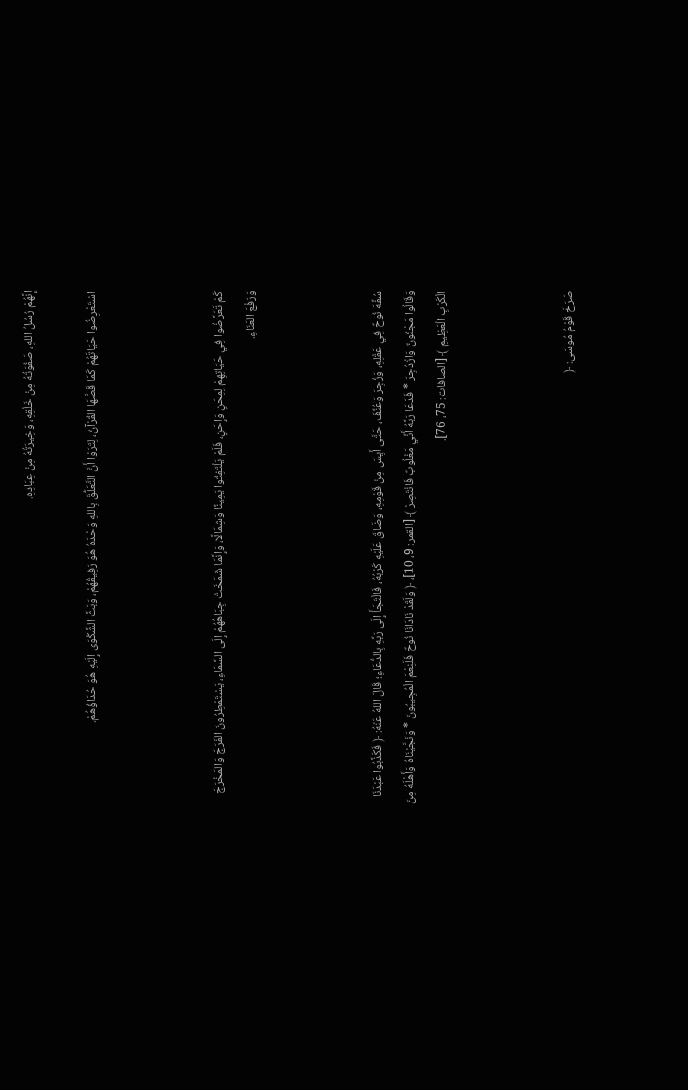إِنَّهُمْ رُسُلُ اللهِ، صَفُوَتُهُ مِنْ خَلْقِهِ، وَخِيرَتُهُ مِنْ عِبَادِهِ.

اسْتَعْرِضُوا حَيَاتَهُمْ كَمَا قَصَّهَا القُرْآنُ، لِتَرَوْا أَنَّ التَّعَلُّقَ بِاللهِ وَحْدَهُ هُوَ رَفِيقُهُمْ، وَبَثَّ الشَّكْوَى إِلَيْهِ هُوَ حُدَاؤُهُمْ.



كَمْ تَعَرَّضُوا فِي حَيَاتِهِمْ لِمِحَنٍ وَإِحَنٍ، فَلَمْ يَلْتَفِتُوا يَمِينًا وَشِمَالًا، وَإِنَّمَا شَمَخَتْ جِبَاهُهُمْ إِلَى السَّمَاءِ، يَسْتَمْطِرُونَ الفَرَجَ وَالمَخْرَجَ وَرَفْعَ العَنَاءِ.



سُفِّهَ نُوحٌ فِي عَقْلِهِ، وَزُجِرَ وَعُنِّفَ، حَتَّى أَيِسَ مِنْ قَوْمِهِ، وَضَاقَ عَلَيْهِ كَرْبُهُ، فَالْتَجَأَ إِلَى رَبِّهِ بِالدُّعَاءِ؛ قَالَ اللهُ عَنْهُ: ﴿ فَكَذَّبُوا عَبْدَنَا وَقَالُوا مَجْنُونٌ وَازْدُجِرَ * فَدَعَا رَبَّهُ أَنِّي مَغْلُوبٌ فَانْتَصِرْ ﴾ [القمر: 9، 10]، ﴿ وَلَقَدْ نَادَانَا نُوحٌ فَلَنِعْمَ الْمُجِيبُونَ * وَنَجَّيْنَاهُ وَأَهْلَهُ مِنَ الْكَرْبِ الْعَظِيمِ ﴾ [الصافات: 75، 76].



صَرَخَ قَوْمُ مُوسَى: ﴿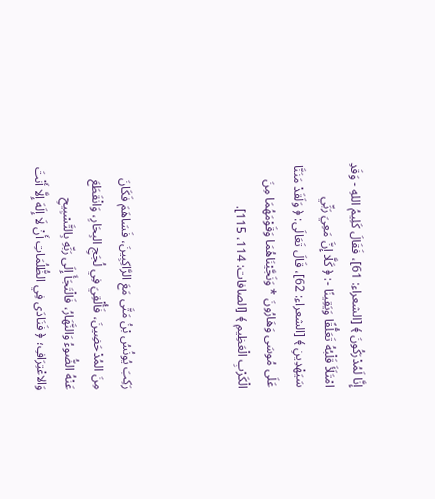إِنَّا لَمُدْرَكُونَ ﴾ [الشعراء: 61]، فَقَالَ كَلِيمُ اللهِ - وَقَدِ امْتَلَأَ قَلْبُهُ تَعَلُّقًا وَيَقِينًا -: ﴿ كَلَّا إِنَّ مَعِيَ رَبِّي سَيَهْدِينِ ﴾ [الشعراء: 62]، قَالَ تَعَالَى: ﴿ وَلَقَدْ مَنَنَّا عَلَى مُوسَى وَهَارُونَ * وَنَجَّيْنَاهُمَا وَقَوْمَهُمَا مِنَ الْكَرْبِ الْعَظِيمِ ﴾ [الصافات: 114، 115].



رَكِبَ يُونُسُ بْنُ مَتَّى مَعَ الرَّاكِبِينَ، فَسَاهَمَ فَكَانَ مِنَ المُدْحَضِينَ، فَأُلْقِيَ فِي لُجَجِ البِحَارِ، وَانْقَطَعَ عَنْهُ الضُّوءُ وَالنَّهَارُ، فَالْتَجَأَ إِلَى رَبِّهِ بِالتَّسْبِيحِ وَالاعْتِرَافِ؛ ﴿ فَنَادَى فِي الظُّلُمَاتِ أَنْ لَا إِلَهَ إِلَّا أَنْتَ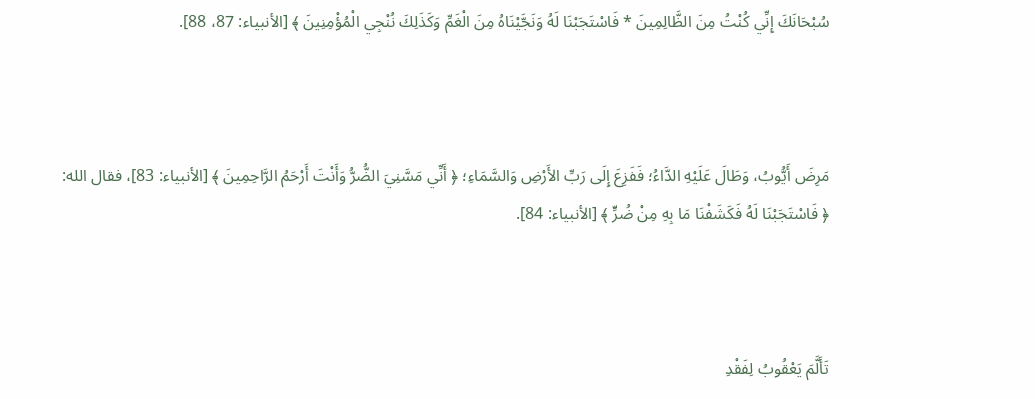سُبْحَانَكَ إِنِّي كُنْتُ مِنَ الظَّالِمِينَ * فَاسْتَجَبْنَا لَهُ وَنَجَّيْنَاهُ مِنَ الْغَمِّ وَكَذَلِكَ نُنْجِي الْمُؤْمِنِينَ ﴾ [الأنبياء: 87، 88].



مَرِضَ أَيُّوبُ، وَطَالَ عَلَيْهِ الدَّاءُ؛ فَفَزِعَ إِلَى رَبِّ الأَرْضِ وَالسَّمَاءِ؛ ﴿ أَنِّي مَسَّنِيَ الضُّرُّ وَأَنْتَ أَرْحَمُ الرَّاحِمِينَ ﴾ [الأنبياء: 83]، فقال الله: ﴿ فَاسْتَجَبْنَا لَهُ فَكَشَفْنَا مَا بِهِ مِنْ ضُرٍّ ﴾ [الأنبياء: 84].



تَأَلَّمَ يَعْقُوبُ لِفَقْدِ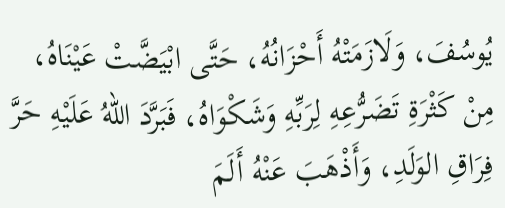يُوسُفَ، وَلَازَمَتْهُ أَحْزَانُهُ، حَتَّى ابْيَضَّتْ عَيْنَاهُ، مِنْ كَثْرَةِ تَضَرُّعِهِ لِرَبِّهِ وَشَكْوَاهُ، فَبَرَّدَ اللهُ عَلَيْهِ حَرَّ فِرَاقِ الوَلَدِ، وَأَذْهَبَ عَنْهُ أَلَمَ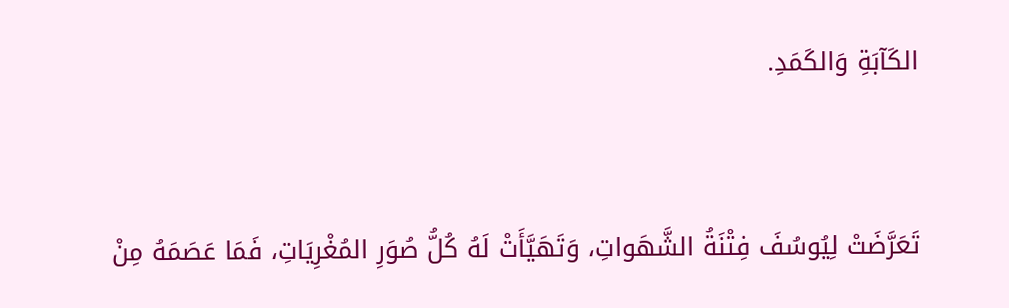الكَآبَةِ وَالكَمَدِ.



تَعَرَّضَتْ لِيُوسُفَ فِتْنَةُ الشَّهَواتِ، وَتَهَيَّأَتْ لَهُ كُلُّ صُوَرِ المُغْرِيَاتِ، فَمَا عَصَمَهُ مِنْ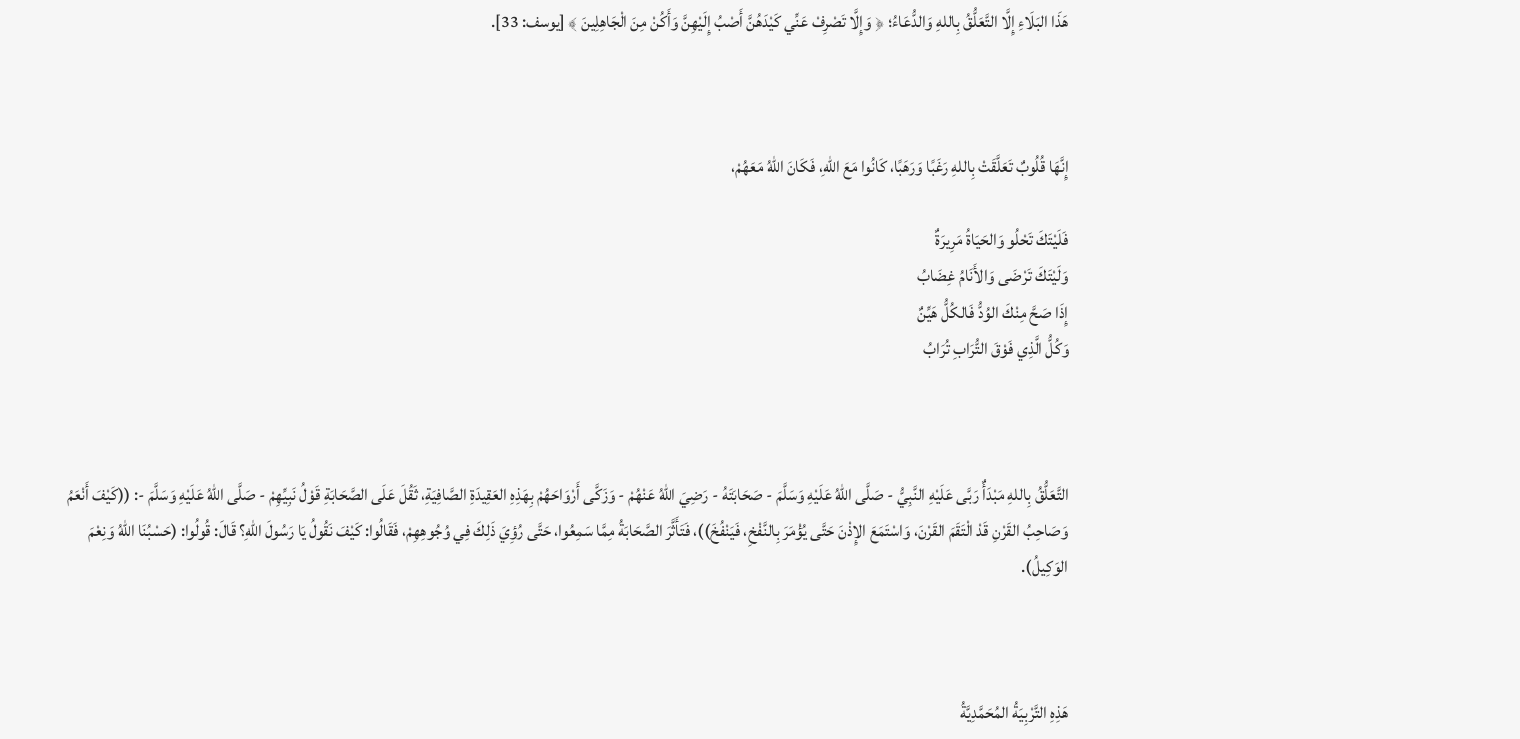هَذَا البَلَاءِ إِلَّا التَّعَلُّقُ بِاللهِ وَالدُّعَاءُ؛ ﴿ وَإِلَّا تَصْرِفْ عَنِّي كَيْدَهُنَّ أَصْبُ إِلَيْهِنَّ وَأَكُنْ مِنَ الْجَاهِلِينَ ﴾ [يوسف: 33].



إِنَّهَا قُلُوبٌ تَعَلَّقَتْ بِاللهِ رَغَبًا وَرَهَبًا، كَانُوا مَعَ اللهِ، فَكَانَ اللهُ مَعَهُمْ،

فَلَيْتَكَ تَحْلُو وَالحَيَاةُ مَرِيرَةٌ
وَلَيْتَكَ تَرْضَى وَالأَنَامُ غِضَابُ
إِذَا صَحَّ مِنْكَ الوُدُّ فَالكُلُّ هَيِّنٌ
وَكُلُّ الَّذِي فَوْقَ التُّرَابِ تُرَابُ



التَّعَلُّقُ بِاللهِ مَبْدَأٌ رَبَّى عَلَيْهِ النَّبِيُّ - صَلَّى اللهُ عَلَيْهِ وَسَلَّمَ - صَحَابَتَهُ - رَضِيَ اللهُ عَنْهُمْ - وَزَكَّى أَرْوَاحَهُمْ بِهَذِهِ العَقِيدَةِ الصَّافِيَةِ، ثَقُلَ عَلَى الصَّحَابَةِ قَوْلُ نَبِيِّهِمْ - صَلَّى اللهُ عَلَيْهِ وَسَلَّمَ -: ((كَيْفَ أَنْعَمُ وَصَاحِبُ القَرْنِ قَدْ الْتَقَمَ القَرْنَ، وَاسْتَمَعَ الإِذْنَ حَتَّى يُؤْمَرَ بِالنَّفْخِ، فَيَنْفُخَ))، فَتَأَثَّرَ الصَّحَابَةُ مِمَّا سَمِعُوا، حَتَّى رُؤِيَ ذَلِكَ فِي وُجُوهِهِمْ، فَقَالُوا: كَيْفَ نَقُولُ يَا رَسُولَ اللهِ؟ قَالَ: قُولُوا: (حَسْبُنَا اللهُ وَنِعْمَ الوَكِيلُ).



هَذِهِ التَّرْبِيَةُ المُحَمَّدِيَّةُ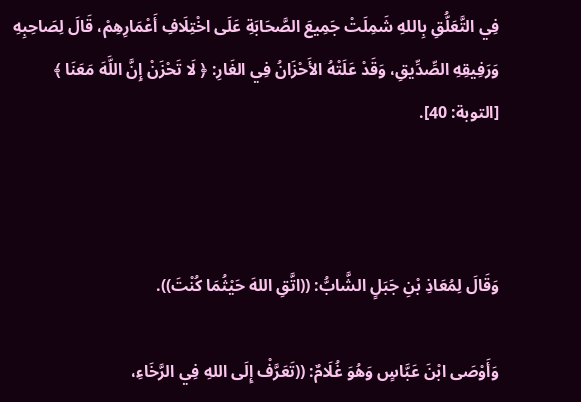فِي التَّعَلُّقِ بِاللهِ شَمِلَتْ جَمِيعَ الصَّحَابَةِ عَلَى اخْتِلَافِ أَعْمَارِهِمْ، قَالَ لِصَاحِبِهِ وَرَفِيقِهِ الصِّدِّيقِ، وَقَدْ عَلَتْهُ الأَحْزَانُ فِي الغَارِ: ﴿ لَا تَحْزَنْ إِنَّ اللَّهَ مَعَنَا ﴾ [التوبة: 40].



وَقَالَ لِمُعَاذِ بْنِ جَبَلٍ الشَّابُّ: ((اتَّقِ اللهَ حَيْثُمَا كُنْتَ)).

وَأَوْصَى ابْنَ عَبَّاسٍ وَهُوَ غُلَامٌ: ((تَعَرَّفْ إِلَى اللهِ فِي الرَّخَاءِ،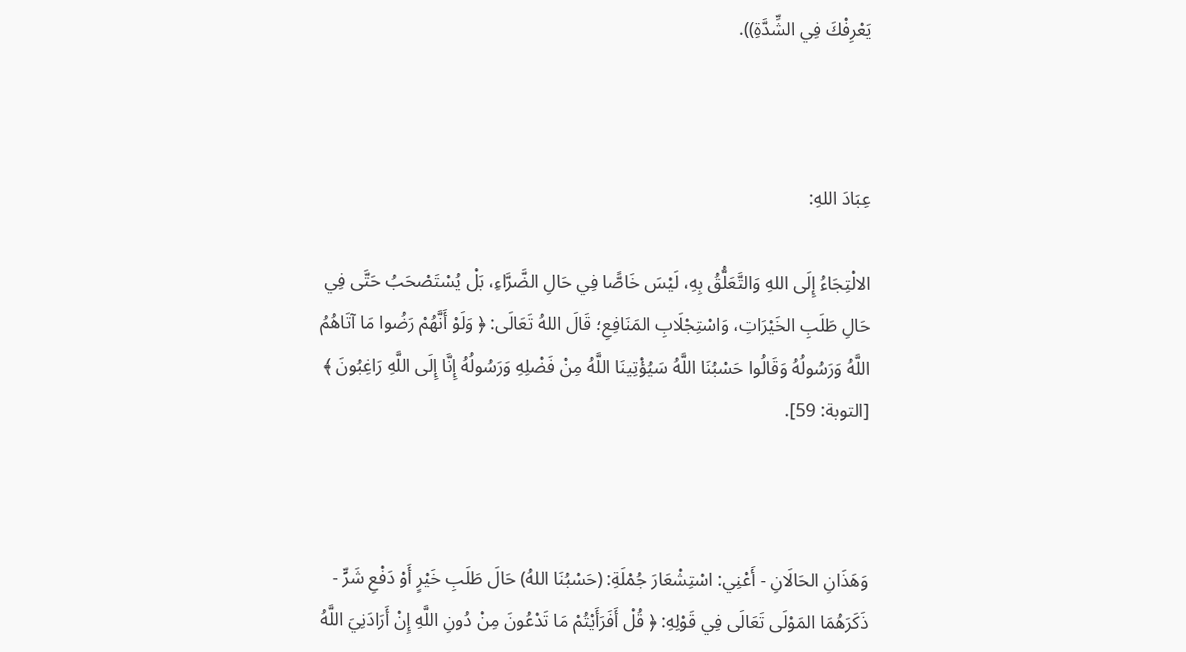يَعْرِفْكَ فِي الشِّدَّةِ)).



عِبَادَ اللهِ:

الالْتِجَاءُ إِلَى اللهِ وَالتَّعَلُّقُ بِهِ، لَيْسَ خَاصًّا فِي حَالِ الضَّرَّاءِ، بَلْ يُسْتَصْحَبُ حَتَّى فِي حَالِ طَلَبِ الخَيْرَاتِ، وَاسْتِجْلَابِ المَنَافِعِ؛ قَالَ اللهُ تَعَالَى: ﴿ وَلَوْ أَنَّهُمْ رَضُوا مَا آتَاهُمُ اللَّهُ وَرَسُولُهُ وَقَالُوا حَسْبُنَا اللَّهُ سَيُؤْتِينَا اللَّهُ مِنْ فَضْلِهِ وَرَسُولُهُ إِنَّا إِلَى اللَّهِ رَاغِبُونَ ﴾ [التوبة: 59].



وَهَذَانِ الحَالَانِ - أَعْنِي: اسْتِشْعَارَ جُمْلَةِ: (حَسْبُنَا اللهُ) حَالَ طَلَبِ خَيْرٍ أَوْ دَفْعِ شَرٍّ - ذَكَرَهُمَا المَوْلَى تَعَالَى فِي قَوْلِهِ: ﴿ قُلْ أَفَرَأَيْتُمْ مَا تَدْعُونَ مِنْ دُونِ اللَّهِ إِنْ أَرَادَنِيَ اللَّهُ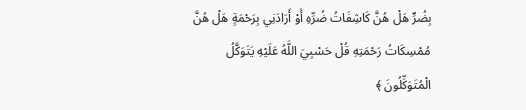بِضُرٍّ هَلْ هُنَّ كَاشِفَاتُ ضُرِّهِ أَوْ أَرَادَنِي بِرَحْمَةٍ هَلْ هُنَّ مُمْسِكَاتُ رَحْمَتِهِ قُلْ حَسْبِيَ اللَّهُ عَلَيْهِ يَتَوَكَّلُ الْمُتَوَكِّلُونَ ﴾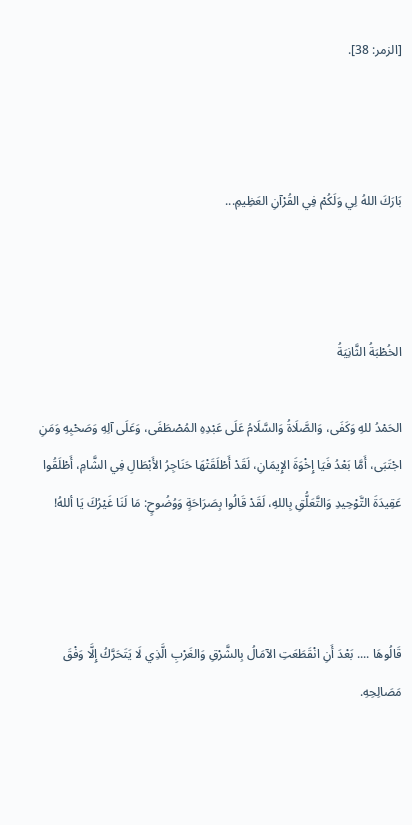[الزمر: 38].



بَارَكَ اللهُ لِي وَلَكُمْ فِي القُرْآنِ العَظِيمِ...



الخُطْبَةُ الثَّانِيَةُ

الحَمْدُ للهِ وَكَفَى، وَالصَّلَاةُ وَالسَّلَامُ عَلَى عَبْدِهِ المُصْطَفَى، وَعَلَى آلِهِ وَصَحْبِهِ وَمَنِ اجْتَبَى، أَمَّا بَعْدُ فَيَا إِخْوَةَ الإِيمَانِ، لَقَدْ أَطْلَقَتْهَا حَنَاجِرُ الأَبْطَالِ فِي الشَّامِ، أَطْلَقُوا عَقِيدَةَ التَّوْحِيدِ وَالتَّعَلُّقِ بِاللهِ، لَقَدْ قَالُوا بِصَرَاحَةٍ وَوُضُوحٍ: مَا لَنَا غَيْرُكَ يَا أللهُ!



قَالُوهَا .... بَعْدَ أَنِ انْقَطَعَتِ الآمَالُ بِالشَّرْقِ وَالغَرْبِ الَّذِي لَا يَتَحَرَّكُ إِلَّا وَفْقَ مَصَالِحِهِ.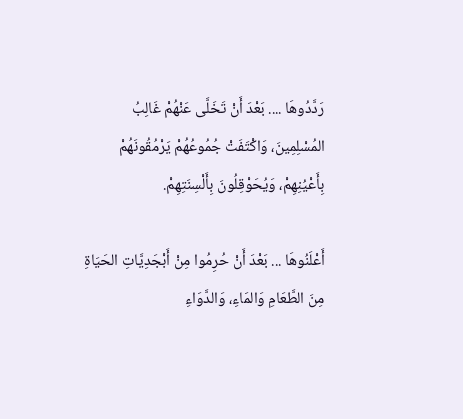رَدَّدُوهَا .... بَعْدَ أَنْ تَخَلَّى عَنْهُمْ غَالِبُ المُسْلِمِينَ، وَاكْتَفَتْ جُمُوعُهُمْ يَرْمُقُونَهُمْ بِأَعْيُنِهِمْ، وَيُحَوْقِلُونَ بِأَلْسِنَتِهِمْ.

أَعْلَنُوهَا ... بَعْدَ أَنْ حُرِمُوا مِنْ أَبْجَدِيَّاتِ الحَيَاةِ مِنَ الطَّعَامِ وَالمَاءِ، وَالدَّوَاءِ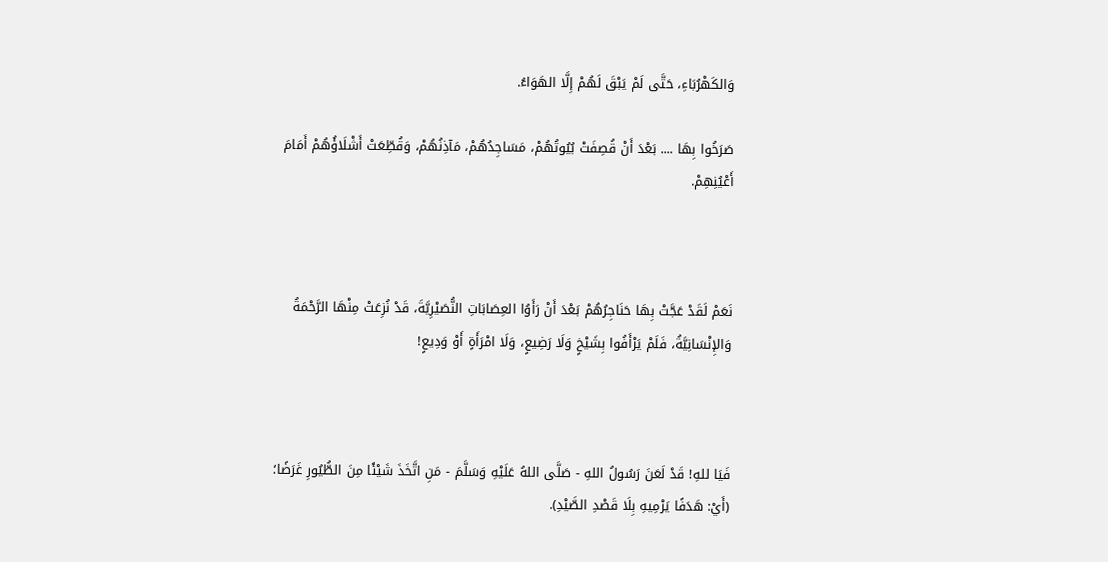وَالكَهْرُبَاءِ، حَتَّى لَمْ يَبْقَ لَهُمْ إِلَّا الهَوَاءُ.

صَرَخُوا بِهَا .... بَعْدَ أَنْ قُصِفَتْ بُيُوتُهُمْ، مَسَاجِدُهُمْ، مَآذِنُهُمْ، وَقُطِّعَتْ أَشْلَاؤُهُمْ أَمَامَ أَعْيُنِهِمْ.



نَعَمْ لَقَدْ عَجَّتْ بِهَا حَنَاجِرُهُمْ بَعْدَ أَنْ رَأَوُا العِصَابَاتِ النُّصَيْرِيَّةَ، قَدْ نُزِعَتْ مِنْهَا الرَّحْمَةُ وَالإِنْسَانِيَّةُ، فَلَمْ يَرْأَفُوا بِشَيْخٍ وَلَا رَضِيعٍ، وَلَا امْرَأَةٍ أَوْ وَدِيعٍ!



فَيَا للهِ! قَدْ لَعَنَ رَسُولُ اللهِ - صَلَّى اللهُ عَلَيْهِ وَسَلَّمَ - مَنِ اتَّخَذَ شَيْئًا مِنَ الطُّيُورِ غَرَضًا؛ (أَيْ: هَدَفًا يَرْمِيهِ بِلَا قَصْدِ الصَّيْدِ).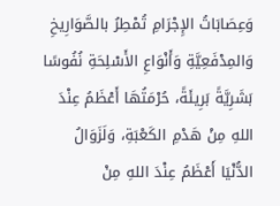وَعِصَابَاتُ الإِجْرَامِ تُمْطِرُ بالصَّوَارِيخِ وَالمِدْفَعِيَّةِ وَأَنْوَاعِ الأَسْلِحَةِ نُفُوسًا بَشَرِيَّةً بَرِيئَةً، حُرْمَتُهَا أَعْظَمُ عِنْدَ اللهِ مِنْ هَدْمِ الكَعْبَةِ، وَلَزَوَالُ الدُّنْيَا أَعْظَمُ عِنْدَ اللهِ مِنْ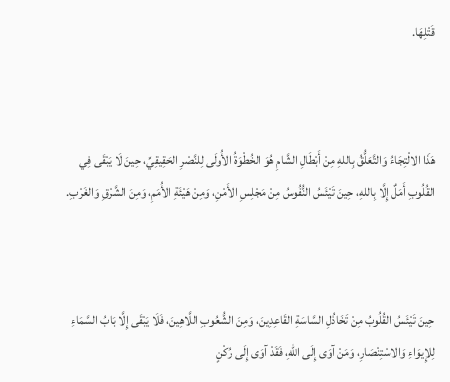قَتْلِهَا.



هَذَا الالْتِجَاءُ وَالتَّعَلُّقُ بِاللهِ مِنْ أَبْطَالِ الشَّامِ هُوَ الخُطْوَةُ الأُولَى لِلنَّصْرِ الحَقِيقِيِّ، حِينَ لَا يَبْقَى فِي القُلُوبِ أَمَلٌ إِلَّا بِاللهِ، حِينَ تَيْئَسُ النُّفُوسُ مِنْ مَجْلِسِ الأَمْنِ، وَمِنْ هَيْئَةِ الأُمَمِ، وَمِنَ الشَّرْقِ وَالغَرْبِ.



حِينَ تَيْئَسُ القُلُوبُ مِنْ تَخَاذُلِ السَّاسَةِ القَاعِدِينَ، وَمِنَ الشُّعُوبِ اللَّاهِينَ، فَلَا يَبْقَى إِلَّا بَابُ السَّمَاءِ لِلإِيوَاءِ وَالاسْتِنْصَارِ، وَمَنْ آوَى إِلَى اللهِ، فَقَدْ آوَى إِلَى رُكْنٍ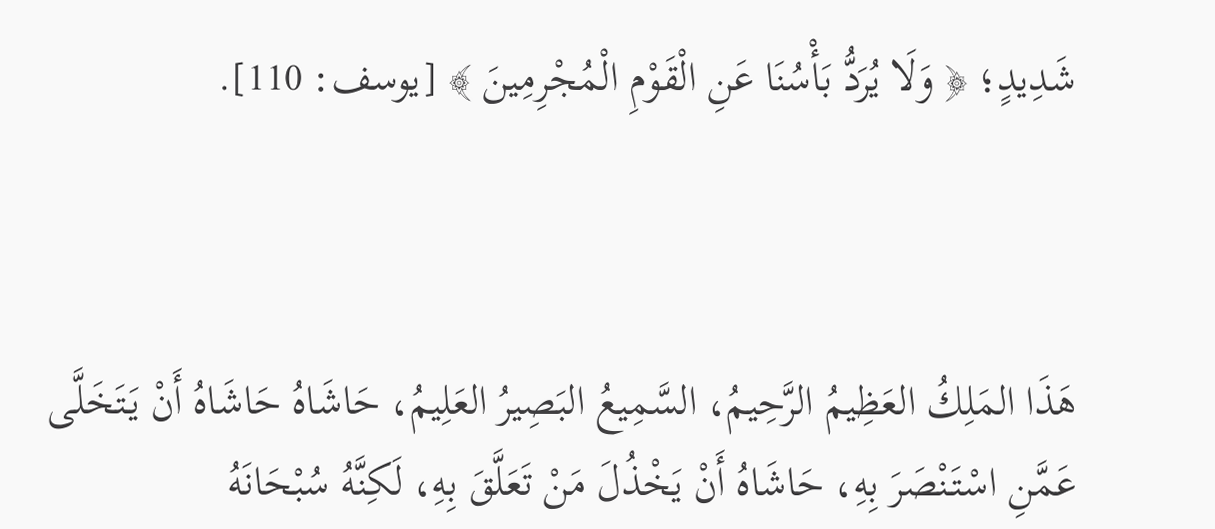شَدِيدٍ؛ ﴿ وَلَا يُرَدُّ بَأْسُنَا عَنِ الْقَوْمِ الْمُجْرِمِينَ ﴾ [يوسف: 110].



هَذَا المَلِكُ العَظِيمُ الرَّحِيمُ، السَّمِيعُ البَصِيرُ العَلِيمُ، حَاشَاهُ حَاشَاهُ أَنْ يَتَخَلَّى عَمَّنِ اسْتَنْصَرَ بِهِ، حَاشَاهُ أَنْ يَخْذُلَ مَنْ تَعَلَّقَ بِهِ، لَكِنَّهُ سُبْحَانَهُ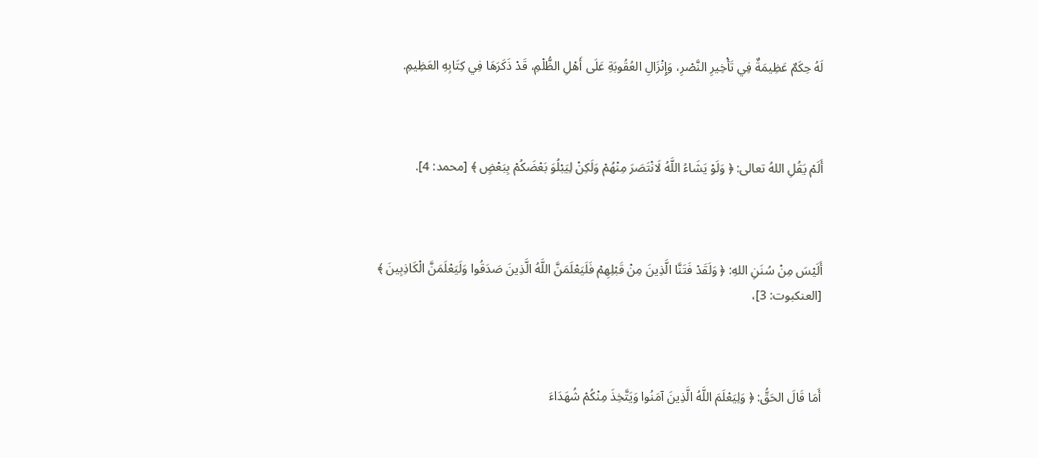لَهُ حِكَمٌ عَظِيمَةٌ فِي تَأْخِيرِ النَّصْرِ، وَإِنْزَالِ العُقُوبَةِ عَلَى أَهْلِ الظُّلْمِ، قَدْ ذَكَرَهَا فِي كِتَابِهِ العَظِيمِ.



أَلَمْ يَقُلِ اللهُ تعالى: ﴿ وَلَوْ يَشَاءُ اللَّهُ لَانْتَصَرَ مِنْهُمْ وَلَكِنْ لِيَبْلُوَ بَعْضَكُمْ بِبَعْضٍ ﴾ [محمد: 4].



أَلَيْسَ مِنْ سُنَنِ اللهِ: ﴿ وَلَقَدْ فَتَنَّا الَّذِينَ مِنْ قَبْلِهِمْ فَلَيَعْلَمَنَّ اللَّهُ الَّذِينَ صَدَقُوا وَلَيَعْلَمَنَّ الْكَاذِبِينَ ﴾ [العنكبوت: 3]،



أَمَا قَالَ الحَقُّ: ﴿ وَلِيَعْلَمَ اللَّهُ الَّذِينَ آمَنُوا وَيَتَّخِذَ مِنْكُمْ شُهَدَاءَ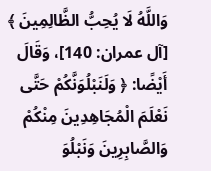وَاللَّهُ لَا يُحِبُّ الظَّالِمِينَ ﴾ [آل عمران: 140]، وَقَالَ أَيْضًا: ﴿ وَلَنَبْلُوَنَّكُمْ حَتَّى نَعْلَمَ الْمُجَاهِدِينَ مِنْكُمْ وَالصَّابِرِينَ وَنَبْلُوَ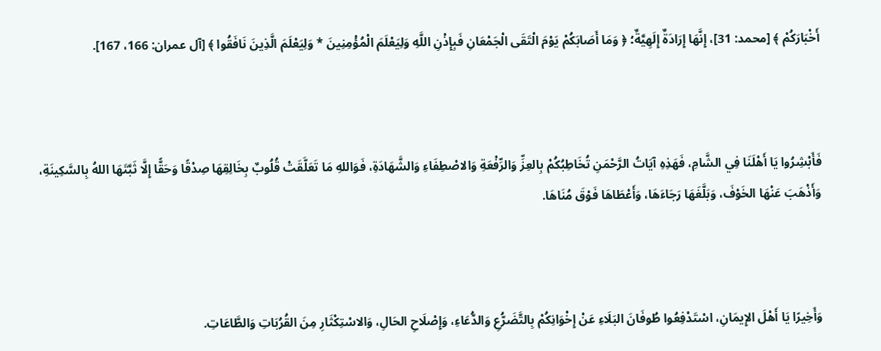أَخْبَارَكُمْ ﴾ [محمد: 31]، إِنَّهَا إِرَادَةٌ إِلَهِيَّةٌ؛ ﴿ وَمَا أَصَابَكُمْ يَوْمَ الْتَقَى الْجَمْعَانِ فَبِإِذْنِ اللَّهِ وَلِيَعْلَمَ الْمُؤْمِنِينَ * وَلِيَعْلَمَ الَّذِينَ نَافَقُوا ﴾ [آل عمران: 166، 167].



فَأَبْشِرُوا يَا أَهْلَنَا فِي الشَّامِ، فَهَذِهِ آيَاتُ الرَّحْمَنِ تُخَاطِبُكُمْ بِالعِزِّ وَالرِّفْعَةِ وَالاصْطِفَاءِ وَالشَّهَادَةِ، فَوَاللهِ مَا تَعَلَّقَتْ قُلُوبٌ بِخَالِقِهَا صِدْقًا وَحَقًّا إِلَّا ثَبَّتَهَا اللهُ بِالسَّكِينَةِ، وَأَذْهَبَ عَنْهَا الخَوْفَ، وَبَلَّغَهَا رَجَاءَهَا، وَأَعْطَاهَا فَوْقَ مُنَاهَا.



وَأَخِيرًا يَا أَهْلَ الإِيمَانِ، اسْتَدْفِعُوا طُوفَانَ البَلَاءِ عَنْ إِخْوَانِكُمْ بِالتَّضَرُّعِ وَالدُّعَاءِ، وَإِصْلَاحِ الحَالِ، وَالاسْتِكْثَارِ مِنَ القُرُبَاتِ وَالطَّاعَاتِ.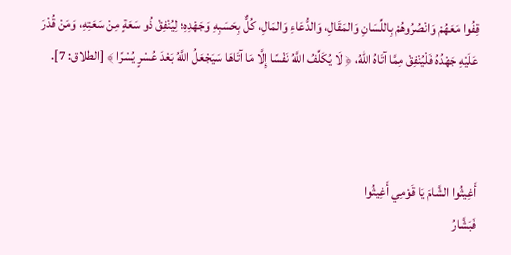قِفُوا مَعَهُمْ وَانْصُرُوهُمْ بِاللِّسَانِ وَالمَقَالِ، وَالدُّعَاءِ وَالمَالِ، كُلٌّ بِحَسَبِهِ وَجَهْدِهِ؛ لِيُنْفِقْ ذُو سَعَةٍ مِنْ سَعَتِهِ، وَمَنْ قُدْرَ عَلَيْهِ جَهْدُهُ فَلْيُنْفِقْ مِمَّا آتَاهُ اللهُ، ﴿ لَا يُكَلِّفُ اللَّهُ نَفْسًا إِلَّا مَا آتَاهَا سَيَجْعَلُ اللَّهُ بَعْدَ عُسْرٍ يُسْرًا ﴾ [الطلاق: 7].



أَغِيثُوا الشَّامَ يَا قَوْمِي أَغِيثُوا
فَبَشَّارُ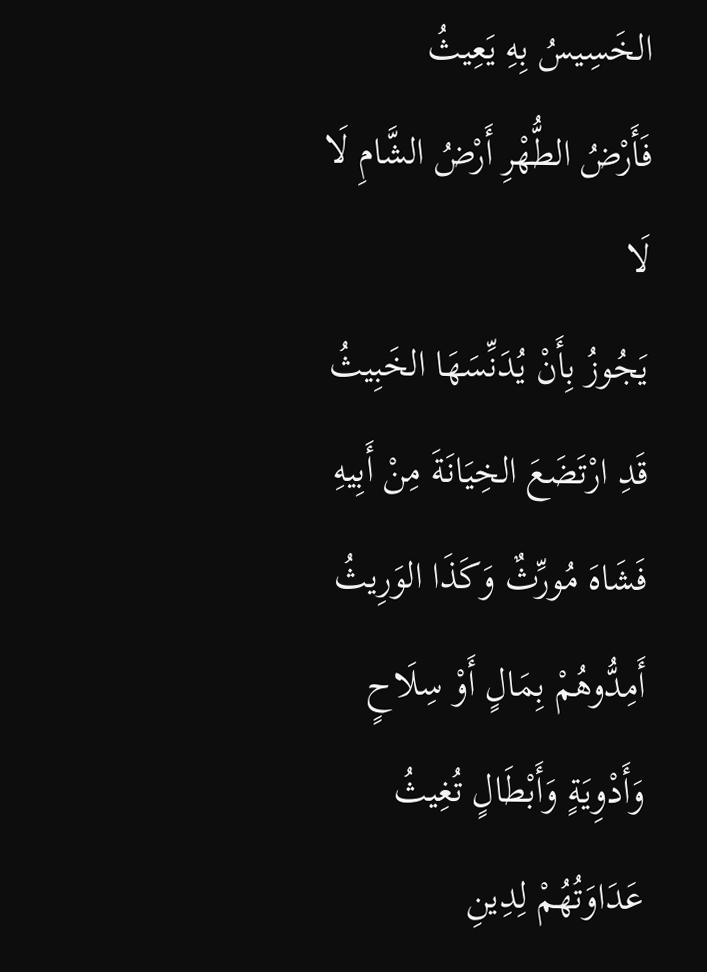الخَسِيسُ بِهِ يَعِيثُ
فَأَرْضُ الطُّهْرِ أَرْضُ الشَّامِ لَا لَا
يَجُوزُ بِأَنْ يُدَنِّسَهَا الخَبِيثُ
قَدِ ارْتَضَعَ الخِيَانَةَ مِنْ أَبِيهِ
فَشَاهَ مُورِّثٌ وَكَذَا الوَرِيثُ
أَمِدُّوهُمْ بِمَالٍ أَوْ سِلَاحٍ
وَأَدْوِيَةٍ وَأَبْطَالٍ تُغِيثُ
عَدَاوَتُهُمْ لِدِينِ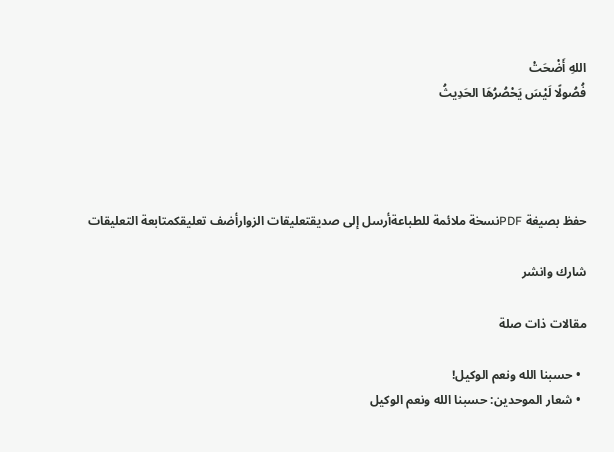اللهِ أَضْحَتْ
فُصُولًا لَيْسَ يَحْصُرُهَا الحَدِيثُ




حفظ بصيغة PDFنسخة ملائمة للطباعةأرسل إلى صديقتعليقات الزوارأضف تعليقكمتابعة التعليقات

شارك وانشر

مقالات ذات صلة

  • حسبنا الله ونعم الوكيل!
  • شعار الموحدين: حسبنا الله ونعم الوكيل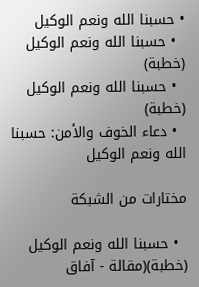• حسبنا الله ونعم الوكيل
  • حسبنا الله ونعم الوكيل (خطبة)
  • حسبنا الله ونعم الوكيل (خطبة)
  • دعاء الخوف والأمن: حسبنا الله ونعم الوكيل

مختارات من الشبكة

  • حسبنا الله ونعم الوكيل (خطبة)(مقالة - آفاق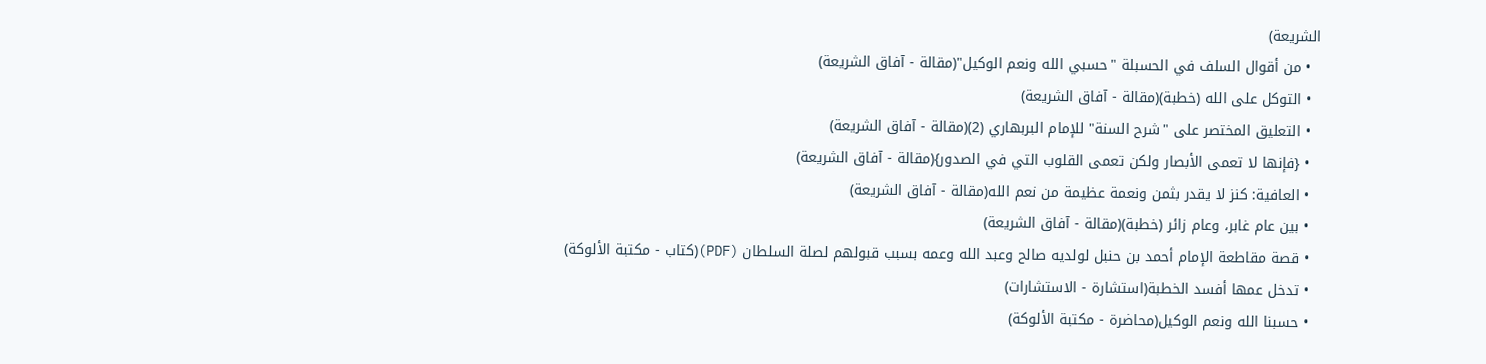الشريعة)
  • من أقوال السلف في الحسبلة "حسبي الله ونعم الوكيل"(مقالة - آفاق الشريعة)
  • التوكل على الله (خطبة)(مقالة - آفاق الشريعة)
  • التعليق المختصر على "شرح السنة" للإمام البربهاري (2)(مقالة - آفاق الشريعة)
  • {فإنها لا تعمى الأبصار ولكن تعمى القلوب التي في الصدور}(مقالة - آفاق الشريعة)
  • العافية: كنز لا يقدر بثمن ونعمة عظيمة من نعم الله(مقالة - آفاق الشريعة)
  • بين عام غابر، وعام زائر (خطبة)(مقالة - آفاق الشريعة)
  • قصة مقاطعة الإمام أحمد بن حنبل لولديه صالح وعبد الله وعمه بسبب قبولهم لصلة السلطان (PDF)(كتاب - مكتبة الألوكة)
  • تدخل عمها أفسد الخطبة(استشارة - الاستشارات)
  • حسبنا الله ونعم الوكيل(محاضرة - مكتبة الألوكة)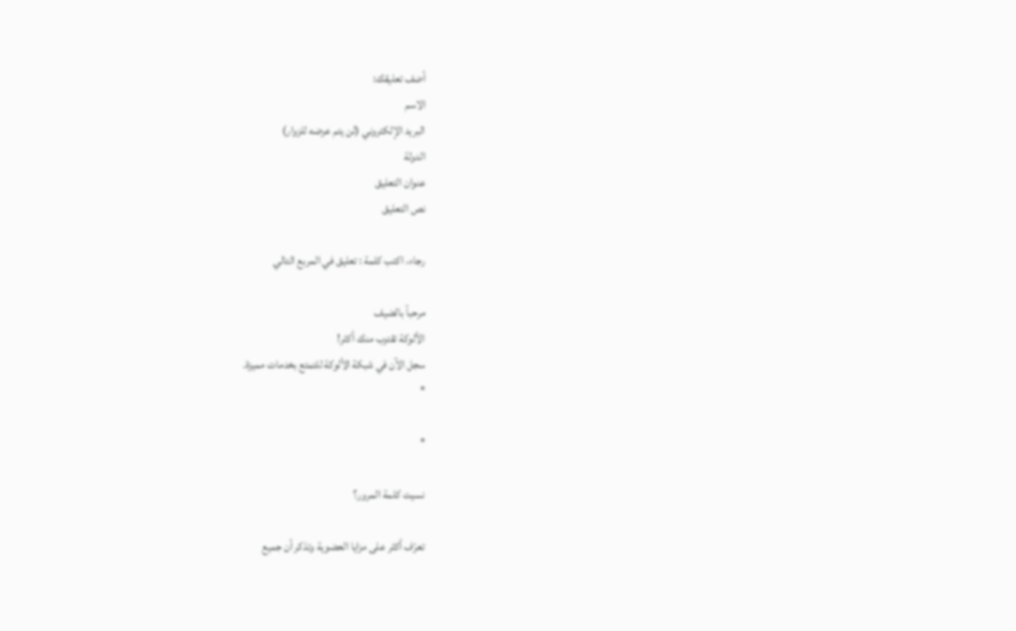أضف تعليقك:
الاسم
البريد الإلكتروني (لن يتم عرضه للزوار)
الدولة
عنوان التعليق
نص التعليق

رجاء، اكتب كلمة : تعليق في المربع التالي

مرحباً بالضيف
الألوكة تقترب منك أكثر!
سجل الآن في شبكة الألوكة للتمتع بخدمات مميزة.
*

*

نسيت كلمة المرور؟

تعرّف أكثر على مزايا العضوية وتذكر أن جميع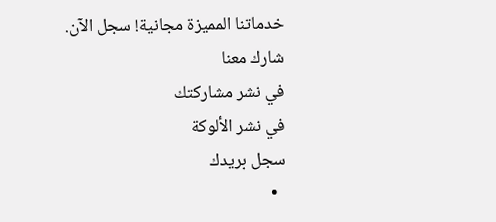خدماتنا المميزة مجانية! سجل الآن.
شارك معنا
في نشر مشاركتك
في نشر الألوكة
سجل بريدك
  •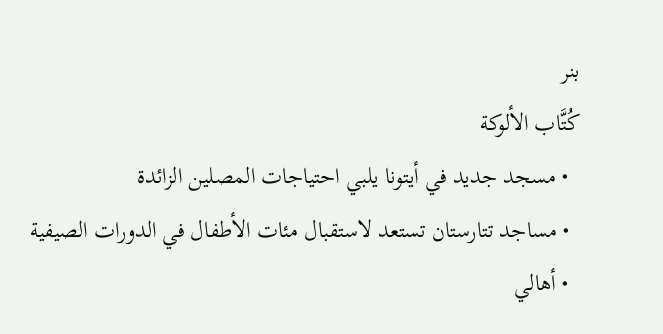بنر
كُتَّاب الألوكة
  • مسجد جديد في أيتونا يلبي احتياجات المصلين الزائدة
  • مساجد تتارستان تستعد لاستقبال مئات الأطفال في الدورات الصيفية
  • أهالي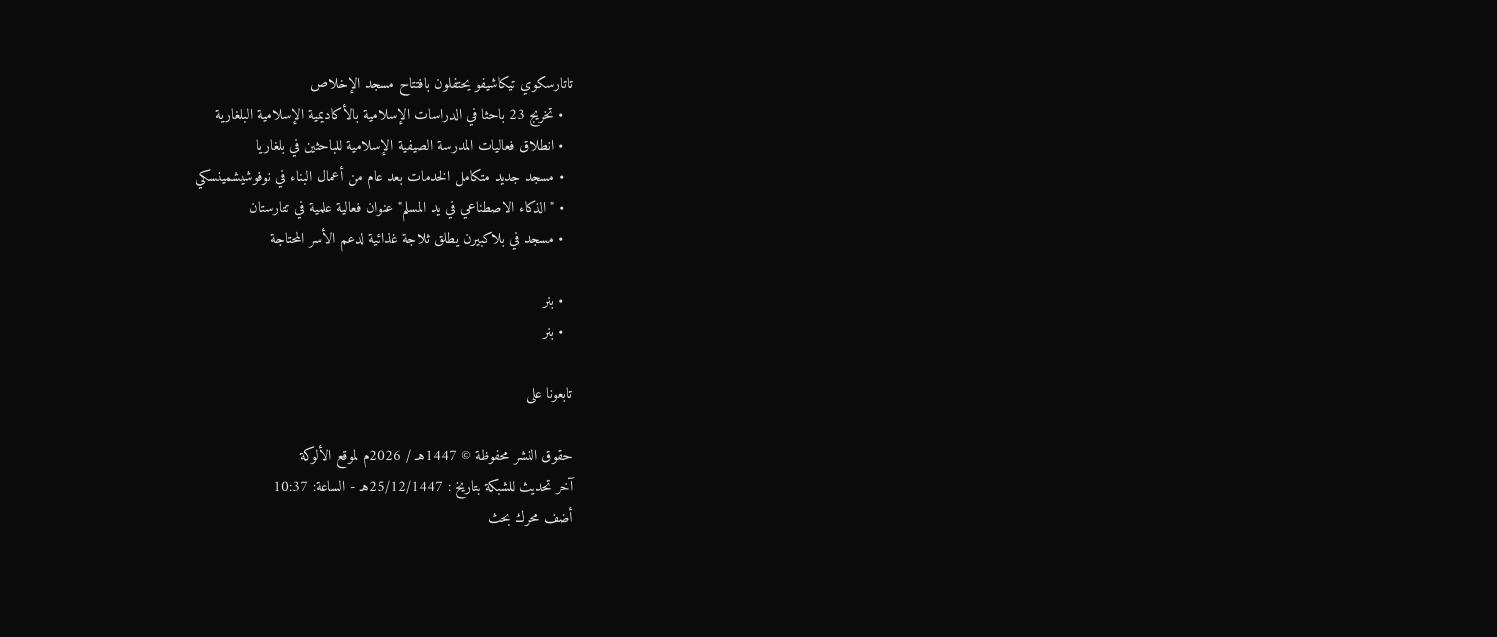تاتارسكوي تيكاشيفو يحتفلون بافتتاح مسجد الإخلاص
  • تخريج 23 باحثا في الدراسات الإسلامية بالأكاديمية الإسلامية البلغارية
  • انطلاق فعاليات المدرسة الصيفية الإسلامية للباحثين في بلغاريا
  • مسجد جديد متكامل الخدمات بعد عام من أعمال البناء في نوفوشيشمينسكي
  • "الذكاء الاصطناعي في يد المسلم" عنوان فعالية علمية في تتارستان
  • مسجد في بلاكبيرن يطلق ثلاجة غذائية لدعم الأسر المحتاجة

  • بنر
  • بنر

تابعونا على

حقوق النشر محفوظة © 1447هـ / 2026م لموقع الألوكة
آخر تحديث للشبكة بتاريخ : 25/12/1447هـ - الساعة: 10:37
أضف محرك بحث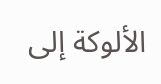الألوكة إلى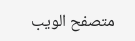متصفح الويب